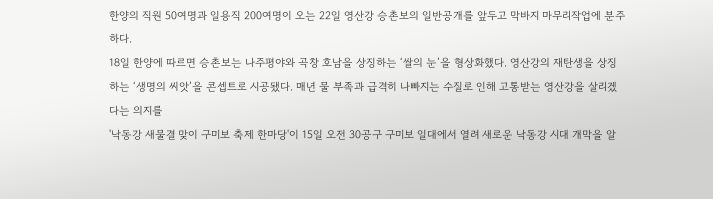한양의 직원 50여명과 일용직 200여명이 오는 22일 영산강 승촌보의 일반공개를 앞두고 막바지 마무리작업에 분주하다.
18일 한양에 따르면 승촌보는 나주평야와 곡창 호남을 상징하는 ‘쌀의 눈’을 형상화했다. 영산강의 재탄생을 상징하는 ‘생명의 씨앗’을 콘셉트로 시공됐다. 매년 물 부족과 급격히 나빠지는 수질로 인해 고통받는 영산강을 살리겠다는 의지를
'낙동강 새물결 맞이 구미보 축제 한마당'이 15일 오전 30공구 구미보 일대에서 열려 새로운 낙동강 시대 개막을 알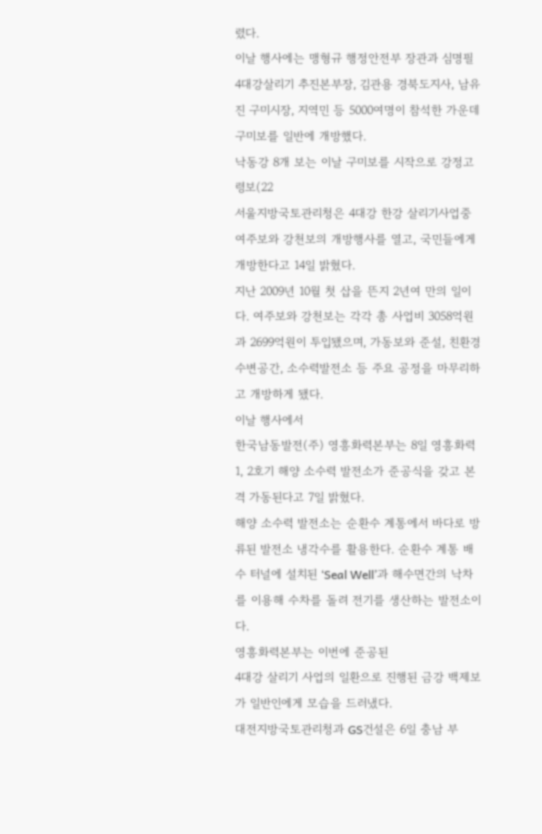렸다.
이날 행사에는 맹형규 행정안전부 장관과 심명필 4대강살리기 추진본부장, 김관용 경북도지사, 남유진 구미시장, 지역민 등 5000여명이 참석한 가운데 구미보를 일반에 개방했다.
낙동강 8개 보는 이날 구미보를 시작으로 강정고령보(22
서울지방국토관리청은 4대강 한강 살리기사업중 여주보와 강천보의 개방행사를 열고, 국민들에게 개방한다고 14일 밝혔다.
지난 2009년 10월 첫 삽을 뜬지 2년여 만의 일이다. 여주보와 강천보는 각각 총 사업비 3058억원과 2699억원이 투입됐으며, 가동보와 준설, 친환경 수변공간, 소수력발전소 등 주요 공정을 마무리하고 개방하게 됐다.
이날 행사에서
한국남동발전(주) 영흥화력본부는 8일 영흥화력 1, 2호기 해양 소수력 발전소가 준공식을 갖고 본격 가동된다고 7일 밝혔다.
해양 소수력 발전소는 순환수 계통에서 바다로 방류된 발전소 냉각수를 활용한다. 순환수 계통 배수 터널에 설치된 ‘Seal Well’과 해수면간의 낙차를 이용해 수차를 돌려 전기를 생산하는 발전소이다.
영흥화력본부는 이번에 준공된
4대강 살리기 사업의 일환으로 진행된 금강 백제보가 일반인에게 모습을 드러냈다.
대전지방국토관리청과 GS건설은 6일 충남 부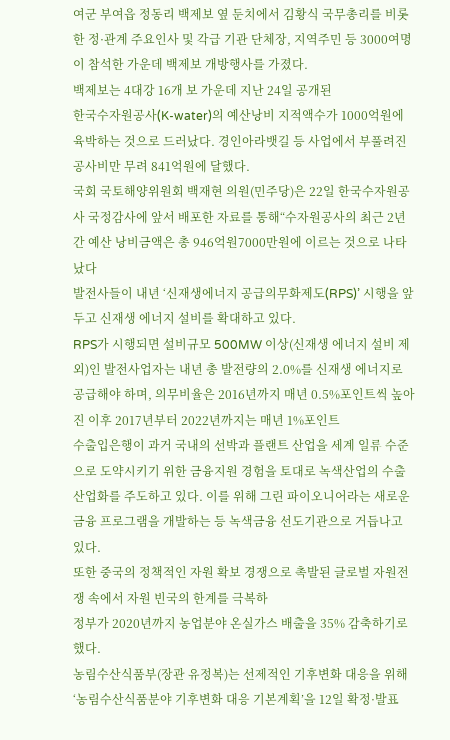여군 부여읍 정동리 백제보 옆 둔치에서 김황식 국무총리를 비롯한 정·관계 주요인사 및 각급 기관 단체장, 지역주민 등 3000여명이 참석한 가운데 백제보 개방행사를 가졌다.
백제보는 4대강 16개 보 가운데 지난 24일 공개된
한국수자원공사(K-water)의 예산낭비 지적액수가 1000억원에 육박하는 것으로 드러났다. 경인아라뱃길 등 사업에서 부풀려진 공사비만 무려 841억원에 달했다.
국회 국토해양위원회 백재현 의원(민주당)은 22일 한국수자원공사 국정감사에 앞서 배포한 자료를 통해“수자원공사의 최근 2년간 예산 낭비금액은 총 946억원7000만원에 이르는 것으로 나타났다
발전사들이 내년 ‘신재생에너지 공급의무화제도(RPS)’ 시행을 앞두고 신재생 에너지 설비를 확대하고 있다.
RPS가 시행되면 설비규모 500MW 이상(신재생 에너지 설비 제외)인 발전사업자는 내년 총 발전량의 2.0%를 신재생 에너지로 공급해야 하며, 의무비율은 2016년까지 매년 0.5%포인트씩 높아진 이후 2017년부터 2022년까지는 매년 1%포인트
수출입은행이 과거 국내의 선박과 플랜트 산업을 세계 일류 수준으로 도약시키기 위한 금융지원 경험을 토대로 녹색산업의 수출 산업화를 주도하고 있다. 이를 위해 그린 파이오니어라는 새로운 금융 프로그램을 개발하는 등 녹색금융 선도기관으로 거듭나고 있다.
또한 중국의 정책적인 자원 확보 경쟁으로 촉발된 글로벌 자원전쟁 속에서 자원 빈국의 한계를 극복하
정부가 2020년까지 농업분야 온실가스 배출을 35% 감축하기로 했다.
농림수산식품부(장관 유정복)는 선제적인 기후변화 대응을 위해 ‘농림수산식품분야 기후변화 대응 기본계획’을 12일 확정·발표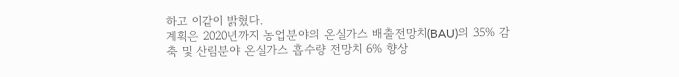하고 이같이 밝혔다.
계획은 2020년까지 농업분야의 온실가스 배출전망치(BAU)의 35% 감축 및 산림분야 온실가스 흡수량 전망치 6% 향상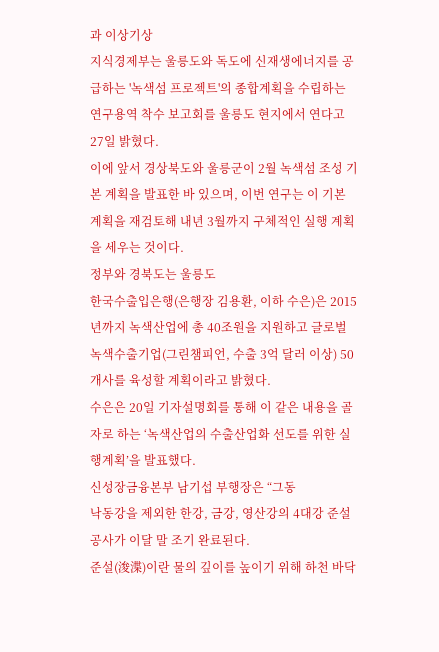과 이상기상
지식경제부는 울릉도와 독도에 신재생에너지를 공급하는 '녹색섬 프로젝트'의 종합계획을 수립하는 연구용역 착수 보고회를 울릉도 현지에서 연다고 27일 밝혔다.
이에 앞서 경상북도와 울릉군이 2월 녹색섬 조성 기본 계획을 발표한 바 있으며, 이번 연구는 이 기본 계획을 재검토해 내년 3월까지 구체적인 실행 계획을 세우는 것이다.
정부와 경북도는 울릉도
한국수출입은행(은행장 김용환, 이하 수은)은 2015년까지 녹색산업에 총 40조원을 지원하고 글로벌 녹색수출기업(그린챔피언, 수출 3억 달러 이상) 50개사를 육성할 계획이라고 밝혔다.
수은은 20일 기자설명회를 통해 이 같은 내용을 골자로 하는 ‘녹색산업의 수출산업화 선도를 위한 실행계획’을 발표했다.
신성장금융본부 남기섭 부행장은 “그동
낙동강을 제외한 한강, 금강, 영산강의 4대강 준설공사가 이달 말 조기 완료된다.
준설(浚渫)이란 물의 깊이를 높이기 위해 하천 바닥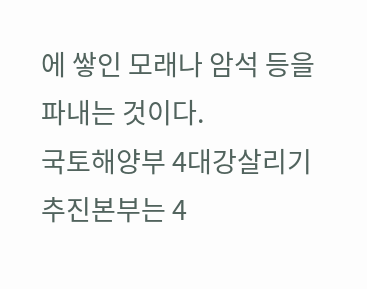에 쌓인 모래나 암석 등을 파내는 것이다.
국토해양부 4대강살리기추진본부는 4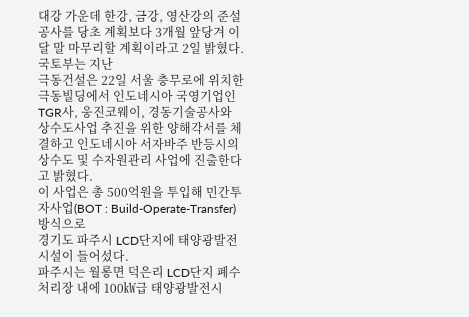대강 가운데 한강, 금강, 영산강의 준설공사를 당초 계획보다 3개월 앞당겨 이달 말 마무리할 계획이라고 2일 밝혔다.
국토부는 지난
극동건설은 22일 서울 충무로에 위치한 극동빌딩에서 인도네시아 국영기업인 TGR사, 웅진코웨이, 경동기술공사와 상수도사업 추진을 위한 양해각서를 체결하고 인도네시아 서자바주 반등시의 상수도 및 수자원관리 사업에 진출한다고 밝혔다.
이 사업은 총 500억원을 투입해 민간투자사업(BOT : Build-Operate-Transfer) 방식으로
경기도 파주시 LCD단지에 태양광발전시설이 들어섰다.
파주시는 월롱면 덕은리 LCD단지 폐수처리장 내에 100㎾급 태양광발전시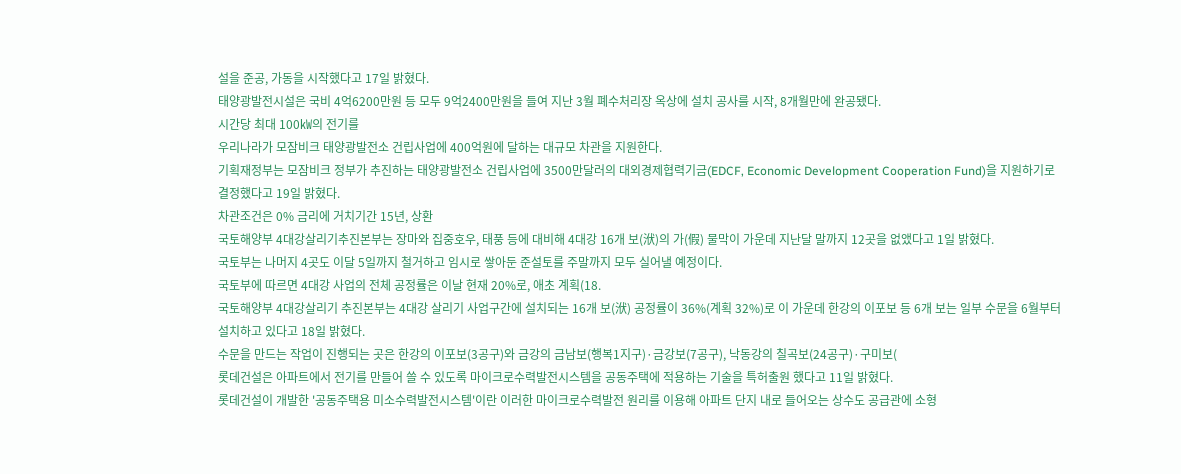설을 준공, 가동을 시작했다고 17일 밝혔다.
태양광발전시설은 국비 4억6200만원 등 모두 9억2400만원을 들여 지난 3월 폐수처리장 옥상에 설치 공사를 시작, 8개월만에 완공됐다.
시간당 최대 100㎾의 전기를
우리나라가 모잠비크 태양광발전소 건립사업에 400억원에 달하는 대규모 차관을 지원한다.
기획재정부는 모잠비크 정부가 추진하는 태양광발전소 건립사업에 3500만달러의 대외경제협력기금(EDCF, Economic Development Cooperation Fund)을 지원하기로 결정했다고 19일 밝혔다.
차관조건은 0% 금리에 거치기간 15년, 상환
국토해양부 4대강살리기추진본부는 장마와 집중호우, 태풍 등에 대비해 4대강 16개 보(洑)의 가(假) 물막이 가운데 지난달 말까지 12곳을 없앴다고 1일 밝혔다.
국토부는 나머지 4곳도 이달 5일까지 철거하고 임시로 쌓아둔 준설토를 주말까지 모두 실어낼 예정이다.
국토부에 따르면 4대강 사업의 전체 공정률은 이날 현재 20%로, 애초 계획(18.
국토해양부 4대강살리기 추진본부는 4대강 살리기 사업구간에 설치되는 16개 보(洑) 공정률이 36%(계획 32%)로 이 가운데 한강의 이포보 등 6개 보는 일부 수문을 6월부터 설치하고 있다고 18일 밝혔다.
수문을 만드는 작업이 진행되는 곳은 한강의 이포보(3공구)와 금강의 금남보(행복1지구)·금강보(7공구), 낙동강의 칠곡보(24공구)·구미보(
롯데건설은 아파트에서 전기를 만들어 쓸 수 있도록 마이크로수력발전시스템을 공동주택에 적용하는 기술을 특허출원 했다고 11일 밝혔다.
롯데건설이 개발한 '공동주택용 미소수력발전시스템'이란 이러한 마이크로수력발전 원리를 이용해 아파트 단지 내로 들어오는 상수도 공급관에 소형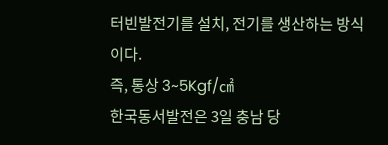터빈발전기를 설치, 전기를 생산하는 방식이다.
즉, 통상 3~5Kgf/㎠
한국동서발전은 3일 충남 당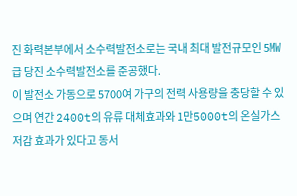진 화력본부에서 소수력발전소로는 국내 최대 발전규모인 5㎿급 당진 소수력발전소를 준공했다.
이 발전소 가동으로 5700여 가구의 전력 사용량을 충당할 수 있으며 연간 2400t의 유류 대체효과와 1만5000t의 온실가스 저감 효과가 있다고 동서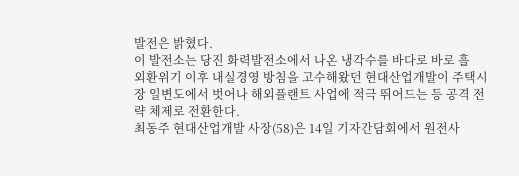발전은 밝혔다.
이 발전소는 당진 화력발전소에서 나온 냉각수를 바다로 바로 흘
외환위기 이후 내실경영 방침을 고수해왔던 현대산업개발이 주택시장 일변도에서 벗어나 해외플랜트 사업에 적극 뛰어드는 등 공격 전략 체제로 전환한다.
최동주 현대산업개발 사장(58)은 14일 기자간담회에서 원전사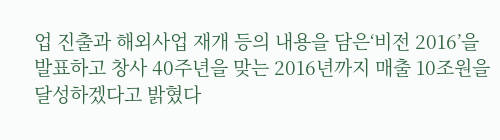업 진출과 해외사업 재개 등의 내용을 담은‘비전 2016’을 발표하고 창사 40주년을 맞는 2016년까지 매출 10조원을 달성하겠다고 밝혔다